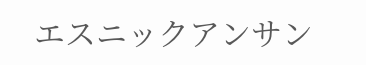エスニックアンサン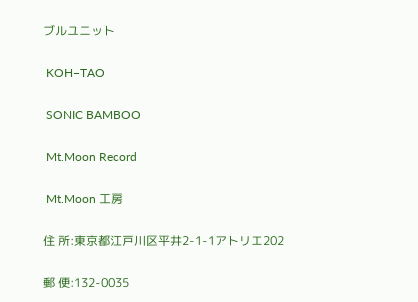ブルユニット

 KOH−TAO

 SONIC BAMBOO

 Mt.Moon Record

 Mt.Moon 工房

住 所:東京都江戸川区平井2-1-1アトリエ202

郵 便:132-0035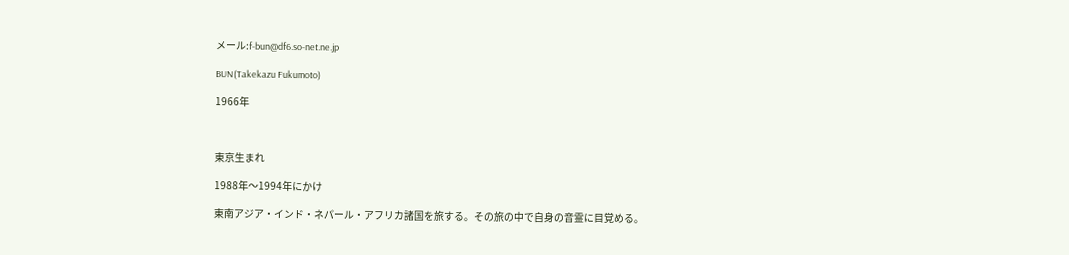メール:f-bun@df6.so-net.ne.jp

BUN(Takekazu Fukumoto)

1966年



東京生まれ

1988年〜1994年にかけ

東南アジア・インド・ネパール・アフリカ諸国を旅する。その旅の中で自身の音霊に目覚める。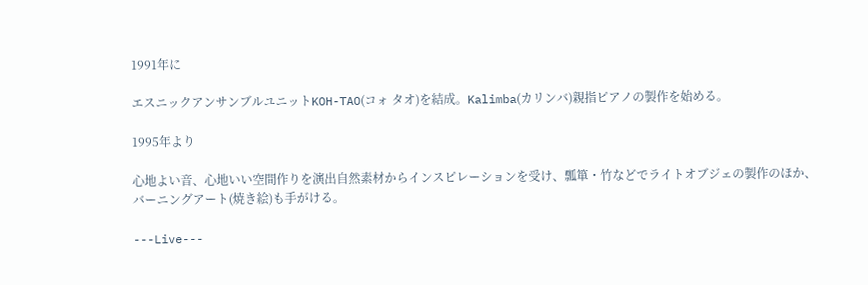1991年に

エスニックアンサンブルユニットKOH-TAO(コォ タオ)を結成。Kalimba(カリンバ)親指ピアノの製作を始める。

1995年より

心地よい音、心地いい空間作りを演出自然素材からインスピレーションを受け、瓢箪・竹などでライトオブジェの製作のほか、バーニングアート(焼き絵)も手がける。

---Live---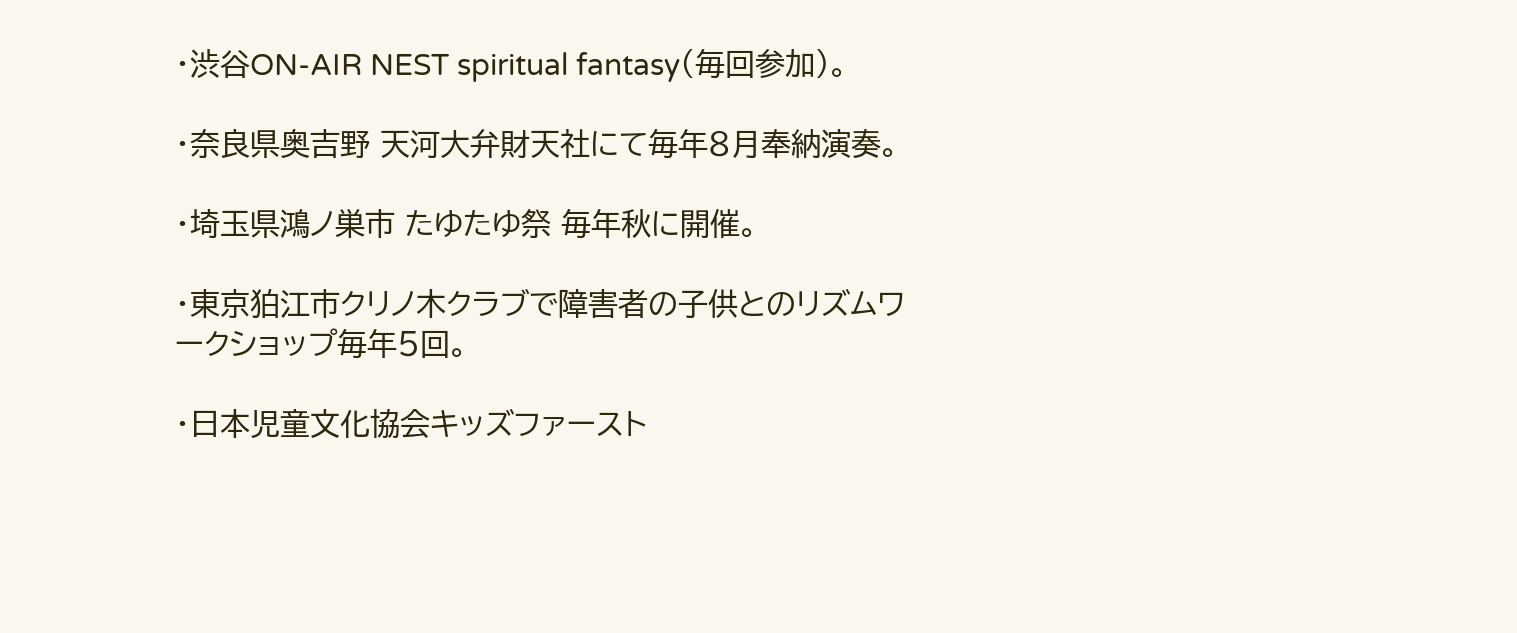・渋谷ON-AIR NEST spiritual fantasy(毎回参加)。

・奈良県奥吉野 天河大弁財天社にて毎年8月奉納演奏。

・埼玉県鴻ノ巣市 たゆたゆ祭 毎年秋に開催。

・東京狛江市クリノ木クラブで障害者の子供とのリズムワークショップ毎年5回。

・日本児童文化協会キッズファースト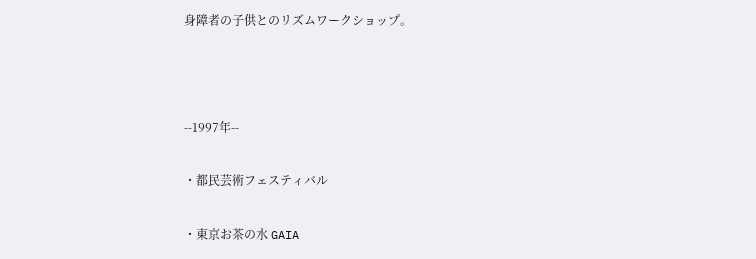身障者の子供とのリズムワークショップ。



--1997年--

・都民芸術フェスティバル

・東京お茶の水 GAIA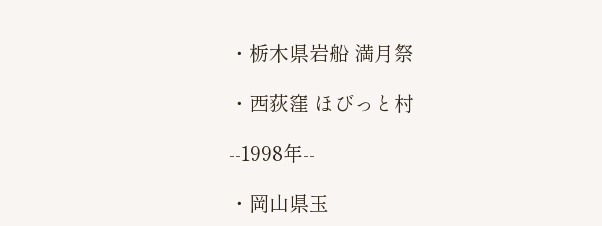・栃木県岩船 満月祭

・西荻窪 ほびっと村

--1998年--

・岡山県玉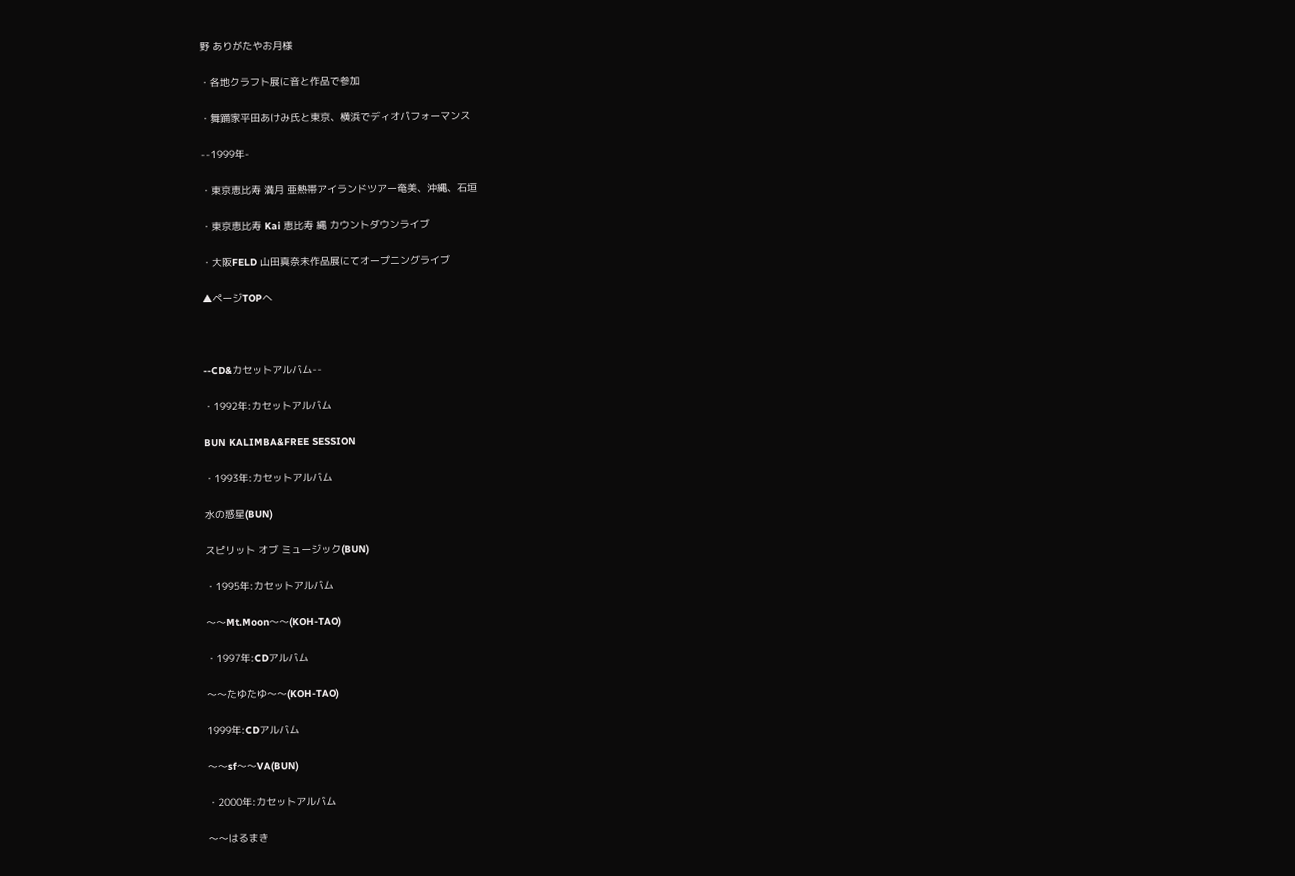野 ありがたやお月様

・各地クラフト展に音と作品で参加

・舞踊家平田あけみ氏と東京、横浜でディオパフォーマンス

--1999年-

・東京恵比寿 満月 亜熱帯アイランドツアー奄美、沖縄、石垣

・東京恵比寿 Kai 恵比寿 縄 カウントダウンライブ

・大阪FELD 山田真奈未作品展にてオープニングライブ

▲ページTOPへ



--CD&カセットアルバム--

・1992年:カセットアルバム

BUN KALIMBA&FREE SESSION

・1993年:カセットアルバム

水の惑星(BUN)

スピリット オブ ミュージック(BUN)

・1995年:カセットアルバム

〜〜Mt.Moon〜〜(KOH-TAO)

・1997年:CDアルバム

〜〜たゆたゆ〜〜(KOH-TAO)

1999年:CDアルバム

〜〜sf〜〜VA(BUN)

・2000年:カセットアルバム

〜〜はるまき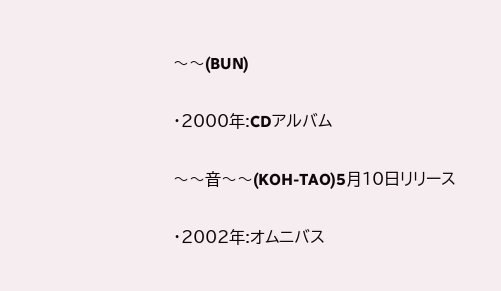〜〜(BUN)

・2000年:CDアルバム

〜〜音〜〜(KOH-TAO)5月10日リリース

・2002年:オムニバス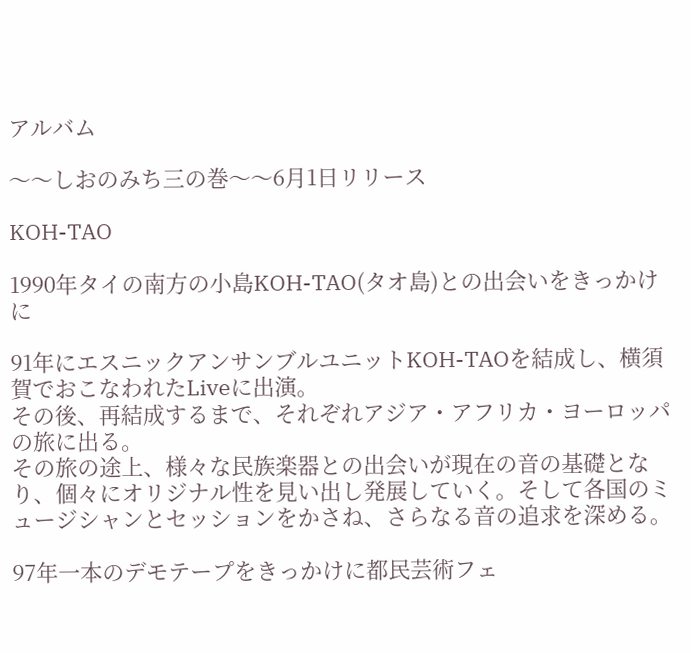アルバム

〜〜しおのみち三の巻〜〜6月1日リリース

KOH-TAO

1990年タイの南方の小島KOH-TAO(タオ島)との出会いをきっかけに

91年にエスニックアンサンブルユニットKOH-TAOを結成し、横須賀でおこなわれたLiveに出演。
その後、再結成するまで、それぞれアジア・アフリカ・ヨーロッパの旅に出る。
その旅の途上、様々な民族楽器との出会いが現在の音の基礎となり、個々にオリジナル性を見い出し発展していく。そして各国のミュージシャンとセッションをかさね、さらなる音の追求を深める。

97年一本のデモテープをきっかけに都民芸術フェ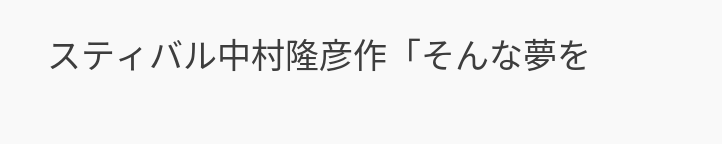スティバル中村隆彦作「そんな夢を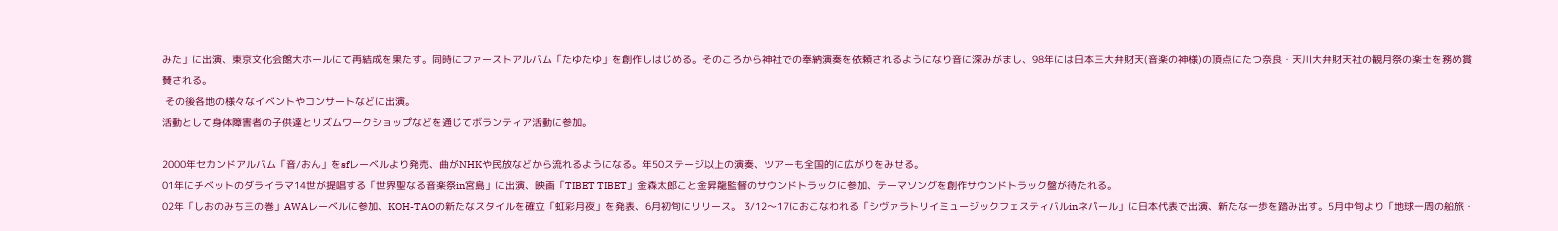みた」に出演、東京文化会館大ホールにて再結成を果たす。同時にファーストアルバム「たゆたゆ」を創作しはじめる。そのころから神社での奉納演奏を依頼されるようになり音に深みがまし、98年には日本三大弁財天(音楽の神様)の頂点にたつ奈良・天川大弁財天社の観月祭の楽士を務め賞賛される。
 その後各地の様々なイベントやコンサートなどに出演。
活動として身体障害者の子供達とリズムワークショップなどを通じてボランティア活動に参加。

2000年セカンドアルバム「音/おん」をsfレーベルより発売、曲がNHKや民放などから流れるようになる。年50ステージ以上の演奏、ツアーも全国的に広がりをみせる。
01年にチベットのダライラマ14世が提唱する「世界聖なる音楽祭in宮島」に出演、映画「TIBET TIBET」金森太郎こと金昇龍監督のサウンドトラックに参加、テーマソングを創作サウンドトラック盤が待たれる。
02年「しおのみち三の巻」AWAレーベルに参加、KOH-TAOの新たなスタイルを確立「虹彩月夜」を発表、6月初旬にリリース。 3/12〜17におこなわれる「シヴァラトリイミュージックフェスティバルinネパール」に日本代表で出演、新たな一歩を踏み出す。5月中旬より「地球一周の船旅・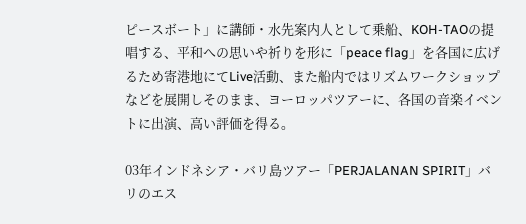ピースボート」に講師・水先案内人として乗船、KOH-TAOの提唱する、平和への思いや祈りを形に「peace flag」を各国に広げるため寄港地にてLive活動、また船内ではリズムワークショップなどを展開しそのまま、ヨーロッパツアーに、各国の音楽イベントに出演、高い評価を得る。

03年インドネシア・バリ島ツアー「PERJALANAN SPIRIT」バリのエス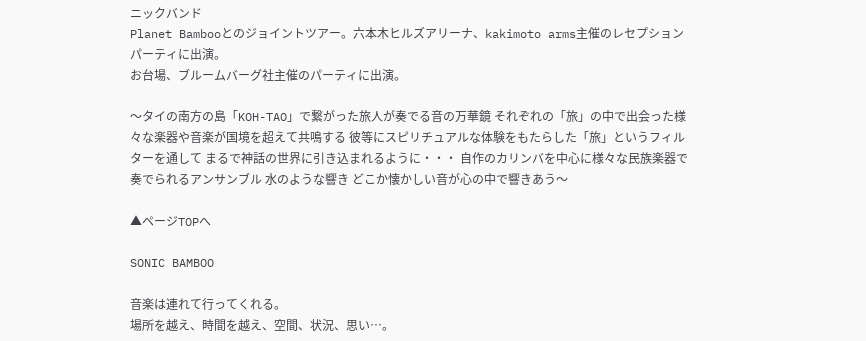ニックバンド
Planet Bambooとのジョイントツアー。六本木ヒルズアリーナ、kakimoto arms主催のレセプションパーティに出演。
お台場、ブルームバーグ社主催のパーティに出演。

〜タイの南方の島「KOH-TAO」で繋がった旅人が奏でる音の万華鏡 それぞれの「旅」の中で出会った様々な楽器や音楽が国境を超えて共鳴する 彼等にスピリチュアルな体験をもたらした「旅」というフィルターを通して まるで神話の世界に引き込まれるように・・・ 自作のカリンバを中心に様々な民族楽器で奏でられるアンサンブル 水のような響き どこか懐かしい音が心の中で響きあう〜

▲ページTOPへ

SONIC BAMBOO

音楽は連れて行ってくれる。
場所を越え、時間を越え、空間、状況、思い…。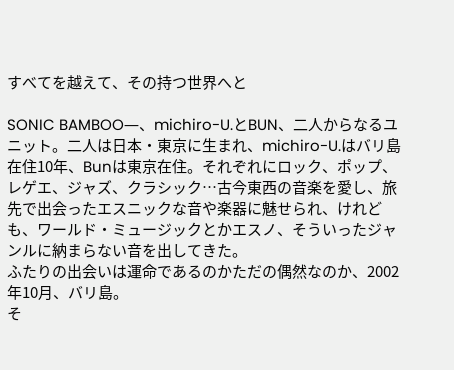すべてを越えて、その持つ世界へと

SONIC BAMBOO―、michiro-U.とBUN、二人からなるユニット。二人は日本・東京に生まれ、michiro-U.はバリ島在住10年、Bunは東京在住。それぞれにロック、ポップ、レゲエ、ジャズ、クラシック…古今東西の音楽を愛し、旅先で出会ったエスニックな音や楽器に魅せられ、けれども、ワールド・ミュージックとかエスノ、そういったジャンルに納まらない音を出してきた。
ふたりの出会いは運命であるのかただの偶然なのか、2002年10月、バリ島。
そ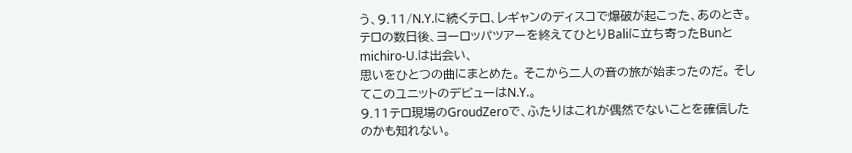う、9.11/N.Y.に続くテロ、レギャンのディスコで爆破が起こった、あのとき。テロの数日後、ヨーロッパツアーを終えてひとりBaliに立ち寄ったBunとmichiro-U.は出会い、
思いをひとつの曲にまとめた。 そこから二人の音の旅が始まったのだ。 そしてこのユニットのデビューはN.Y.。
9.11テロ現場のGroudZeroで、ふたりはこれが偶然でないことを確信したのかも知れない。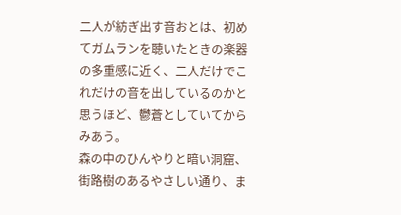二人が紡ぎ出す音おとは、初めてガムランを聴いたときの楽器の多重感に近く、二人だけでこれだけの音を出しているのかと思うほど、鬱蒼としていてからみあう。
森の中のひんやりと暗い洞窟、街路樹のあるやさしい通り、ま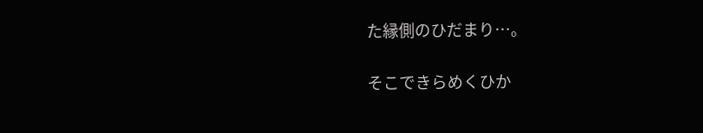た縁側のひだまり…。

そこできらめくひか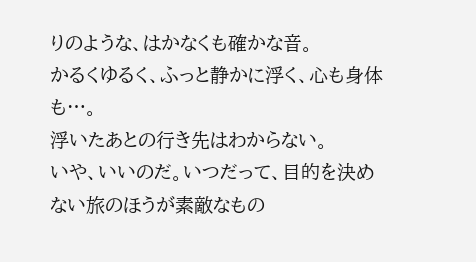りのような、はかなくも確かな音。
かるくゆるく、ふっと静かに浮く、心も身体も…。
浮いたあとの行き先はわからない。
いや、いいのだ。いつだって、目的を決めない旅のほうが素敵なもの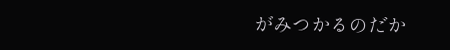がみつかるのだか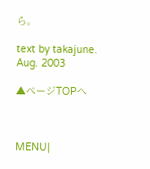ら。

text by takajune. Aug. 2003

▲ページTOPへ



MENU|